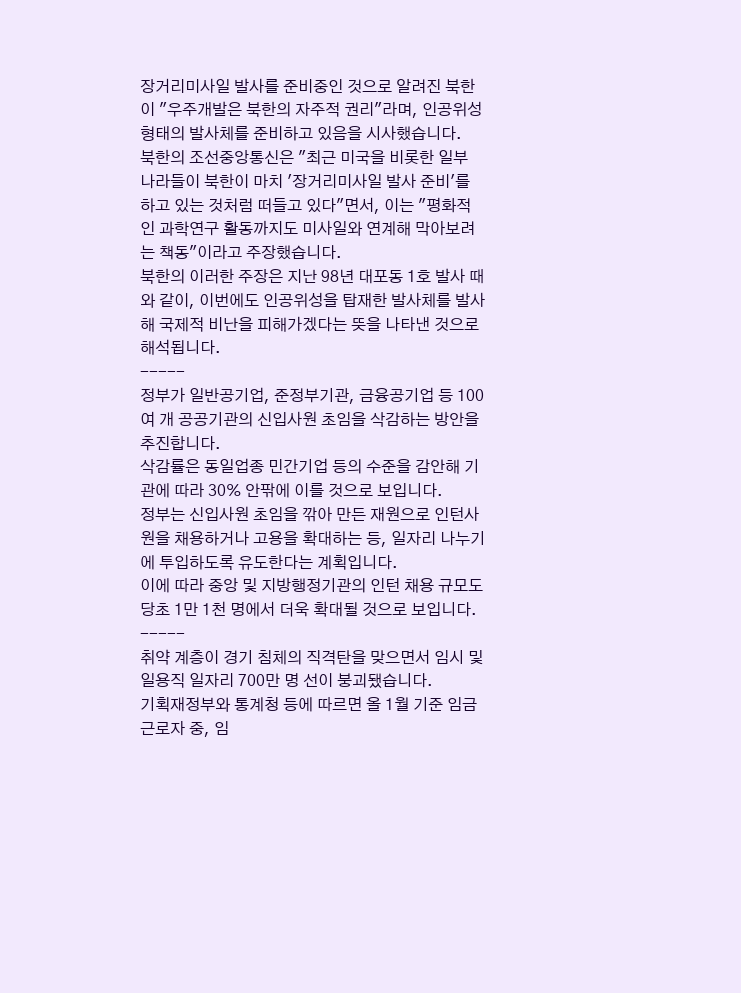장거리미사일 발사를 준비중인 것으로 알려진 북한이 "우주개발은 북한의 자주적 권리"라며, 인공위성 형태의 발사체를 준비하고 있음을 시사했습니다.
북한의 조선중앙통신은 "최근 미국을 비롯한 일부 나라들이 북한이 마치 '장거리미사일 발사 준비'를 하고 있는 것처럼 떠들고 있다"면서, 이는 "평화적인 과학연구 활동까지도 미사일와 연계해 막아보려는 책동"이라고 주장했습니다.
북한의 이러한 주장은 지난 98년 대포동 1호 발사 때와 같이, 이번에도 인공위성을 탑재한 발사체를 발사해 국제적 비난을 피해가겠다는 뜻을 나타낸 것으로 해석됩니다.
-----
정부가 일반공기업, 준정부기관, 금융공기업 등 100여 개 공공기관의 신입사원 초임을 삭감하는 방안을 추진합니다.
삭감률은 동일업종 민간기업 등의 수준을 감안해 기관에 따라 30% 안팎에 이를 것으로 보입니다.
정부는 신입사원 초임을 깎아 만든 재원으로 인턴사원을 채용하거나 고용을 확대하는 등, 일자리 나누기에 투입하도록 유도한다는 계획입니다.
이에 따라 중앙 및 지방행정기관의 인턴 채용 규모도 당초 1만 1천 명에서 더욱 확대될 것으로 보입니다.
-----
취약 계층이 경기 침체의 직격탄을 맞으면서 임시 및 일용직 일자리 700만 명 선이 붕괴됐습니다.
기획재정부와 통계청 등에 따르면 올 1월 기준 임금근로자 중, 임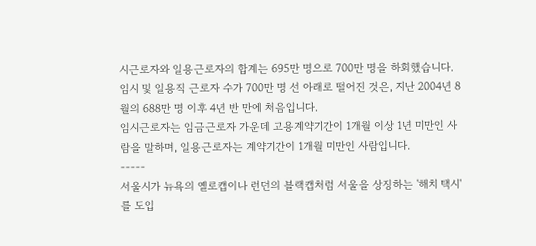시근로자와 일용근로자의 합계는 695만 명으로 700만 명을 하회했습니다.
임시 및 일용직 근로자 수가 700만 명 선 아래로 떨어진 것은, 지난 2004년 8월의 688만 명 이후 4년 반 만에 처음입니다.
임시근로자는 임금근로자 가운데 고용계약기간이 1개월 이상 1년 미만인 사람을 말하며, 일용근로자는 계약기간이 1개월 미만인 사람입니다.
-----
서울시가 뉴욕의 옐로캡이나 런던의 블랙캡처럼 서울을 상징하는 '해치 택시'를 도입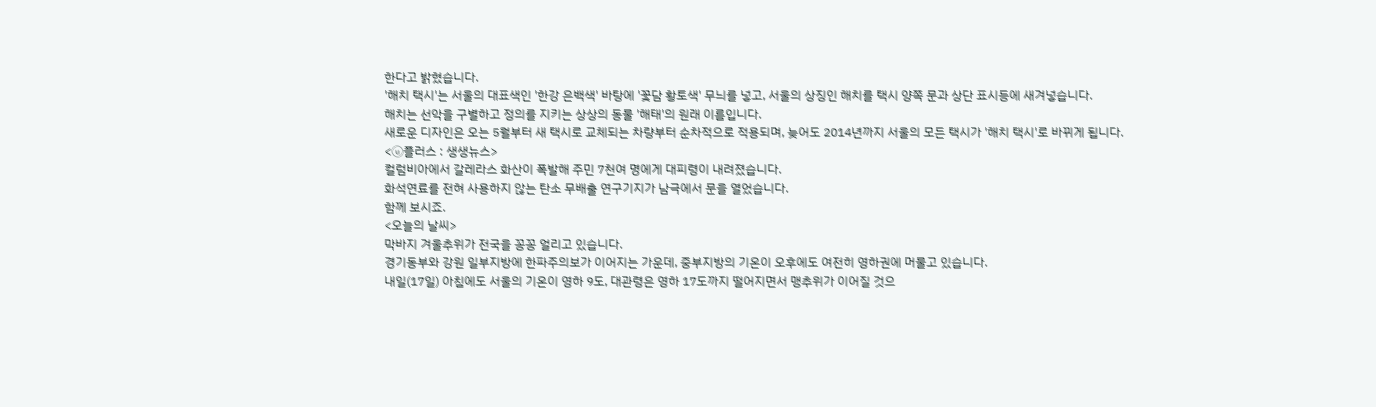한다고 밝혔습니다.
'해치 택시'는 서울의 대표색인 '한강 은백색' 바탕에 '꽃담 황토색' 무늬를 넣고, 서울의 상징인 해치를 택시 양쪽 문과 상단 표시등에 새겨넣습니다.
해치는 선악을 구별하고 정의를 지키는 상상의 동물 '해태'의 원래 이름입니다.
새로운 디자인은 오는 5월부터 새 택시로 교체되는 차량부터 순차적으로 적용되며, 늦어도 2014년까지 서울의 모든 택시가 '해치 택시'로 바뀌게 됩니다.
<ⓤ플러스 : 생생뉴스>
컬럼비아에서 갈레라스 화산이 폭발해 주민 7천여 명에게 대피령이 내려졌습니다.
화석연료를 전혀 사용하지 않는 탄소 무배출 연구기지가 남극에서 문을 열었습니다.
함께 보시죠.
<오늘의 날씨>
막바지 겨울추위가 전국을 꽁꽁 얼리고 있습니다.
경기동부와 강원 일부지방에 한파주의보가 이어지는 가운데, 중부지방의 기온이 오후에도 여전히 영하권에 머물고 있습니다.
내일(17일) 아침에도 서울의 기온이 영하 9도, 대관령은 영하 17도까지 떨어지면서 맹추위가 이어질 것으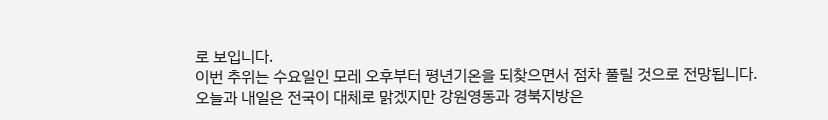로 보입니다.
이번 추위는 수요일인 모레 오후부터 평년기온을 되찾으면서 점차 풀릴 것으로 전망됩니다.
오늘과 내일은 전국이 대체로 맑겠지만 강원영동과 경북지방은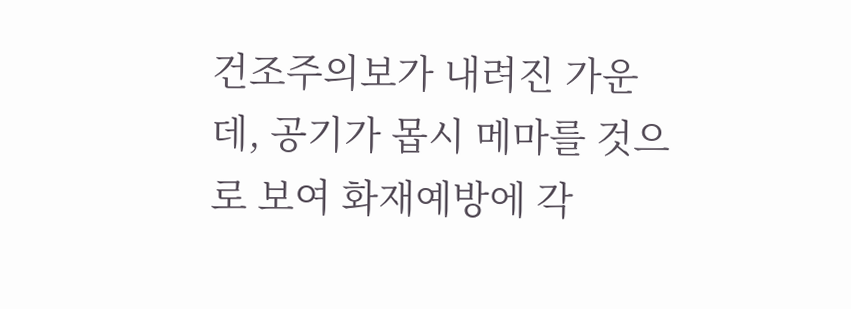건조주의보가 내려진 가운데, 공기가 몹시 메마를 것으로 보여 화재예방에 각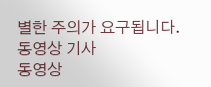별한 주의가 요구됩니다.
동영상 기사
동영상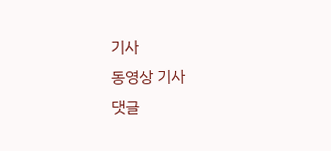기사
동영상 기사
댓글